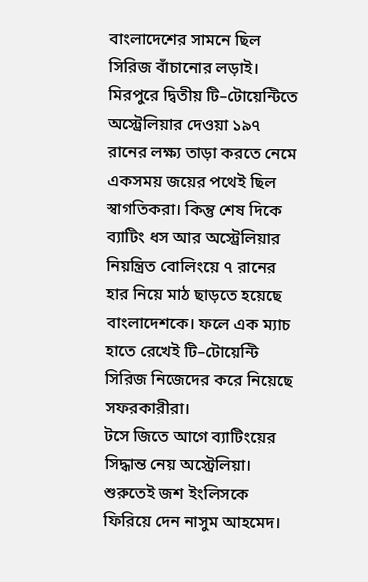বাংলাদেশের সামনে ছিল সিরিজ বাঁচানোর লড়াই। মিরপুরে দ্বিতীয় টি–টোয়েন্টিতে অস্ট্রেলিয়ার দেওয়া ১৯৭ রানের লক্ষ্য তাড়া করতে নেমে একসময় জয়ের পথেই ছিল স্বাগতিকরা। কিন্তু শেষ দিকে ব্যাটিং ধস আর অস্ট্রেলিয়ার নিয়ন্ত্রিত বোলিংয়ে ৭ রানের হার নিয়ে মাঠ ছাড়তে হয়েছে বাংলাদেশকে। ফলে এক ম্যাচ হাতে রেখেই টি–টোয়েন্টি সিরিজ নিজেদের করে নিয়েছে সফরকারীরা।
টসে জিতে আগে ব্যাটিংয়ের সিদ্ধান্ত নেয় অস্ট্রেলিয়া। শুরুতেই জশ ইংলিসকে ফিরিয়ে দেন নাসুম আহমেদ।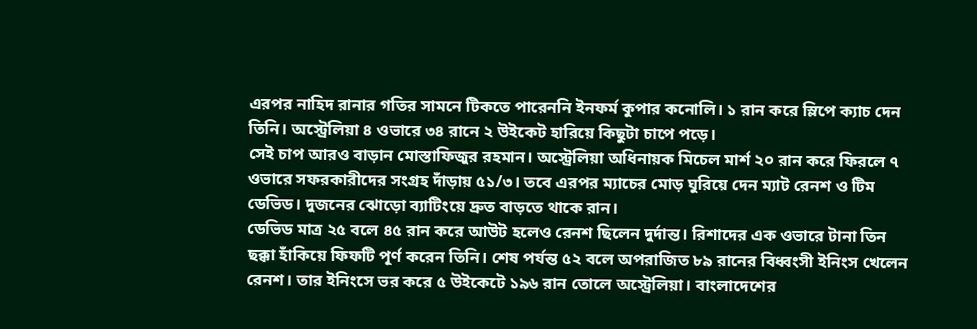এরপর নাহিদ রানার গতির সামনে টিকতে পারেননি ইনফর্ম কুপার কনোলি। ১ রান করে স্লিপে ক্যাচ দেন তিনি। অস্ট্রেলিয়া ৪ ওভারে ৩৪ রানে ২ উইকেট হারিয়ে কিছুটা চাপে পড়ে।
সেই চাপ আরও বাড়ান মোস্তাফিজুর রহমান। অস্ট্রেলিয়া অধিনায়ক মিচেল মার্শ ২০ রান করে ফিরলে ৭ ওভারে সফরকারীদের সংগ্রহ দাঁড়ায় ৫১/৩। তবে এরপর ম্যাচের মোড় ঘুরিয়ে দেন ম্যাট রেনশ ও টিম ডেভিড। দুজনের ঝোড়ো ব্যাটিংয়ে দ্রুত বাড়তে থাকে রান।
ডেভিড মাত্র ২৫ বলে ৪৫ রান করে আউট হলেও রেনশ ছিলেন দুর্দান্ত। রিশাদের এক ওভারে টানা তিন ছক্কা হাঁকিয়ে ফিফটি পূর্ণ করেন তিনি। শেষ পর্যন্ত ৫২ বলে অপরাজিত ৮৯ রানের বিধ্বংসী ইনিংস খেলেন রেনশ। তার ইনিংসে ভর করে ৫ উইকেটে ১৯৬ রান তোলে অস্ট্রেলিয়া। বাংলাদেশের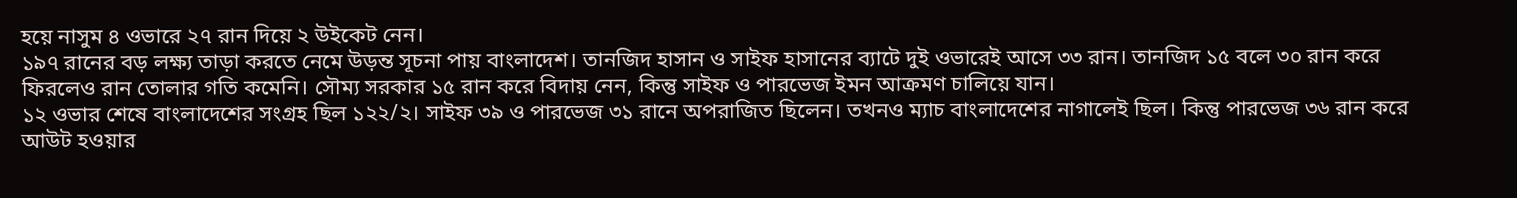হয়ে নাসুম ৪ ওভারে ২৭ রান দিয়ে ২ উইকেট নেন।
১৯৭ রানের বড় লক্ষ্য তাড়া করতে নেমে উড়ন্ত সূচনা পায় বাংলাদেশ। তানজিদ হাসান ও সাইফ হাসানের ব্যাটে দুই ওভারেই আসে ৩৩ রান। তানজিদ ১৫ বলে ৩০ রান করে ফিরলেও রান তোলার গতি কমেনি। সৌম্য সরকার ১৫ রান করে বিদায় নেন, কিন্তু সাইফ ও পারভেজ ইমন আক্রমণ চালিয়ে যান।
১২ ওভার শেষে বাংলাদেশের সংগ্রহ ছিল ১২২/২। সাইফ ৩৯ ও পারভেজ ৩১ রানে অপরাজিত ছিলেন। তখনও ম্যাচ বাংলাদেশের নাগালেই ছিল। কিন্তু পারভেজ ৩৬ রান করে আউট হওয়ার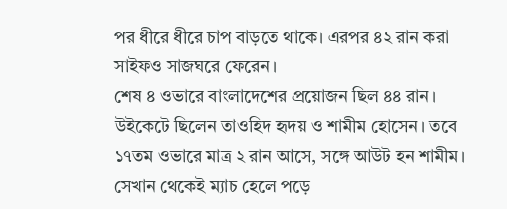পর ধীরে ধীরে চাপ বাড়তে থাকে। এরপর ৪২ রান করা সাইফও সাজঘরে ফেরেন।
শেষ ৪ ওভারে বাংলাদেশের প্রয়োজন ছিল ৪৪ রান। উইকেটে ছিলেন তাওহিদ হৃদয় ও শামীম হোসেন। তবে ১৭তম ওভারে মাত্র ২ রান আসে, সঙ্গে আউট হন শামীম। সেখান থেকেই ম্যাচ হেলে পড়ে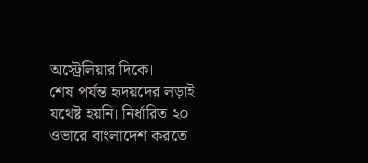অস্ট্রেলিয়ার দিকে।
শেষ পর্যন্ত হৃদয়দের লড়াই যথেষ্ট হয়নি। নির্ধারিত ২০ ওভারে বাংলাদেশ করতে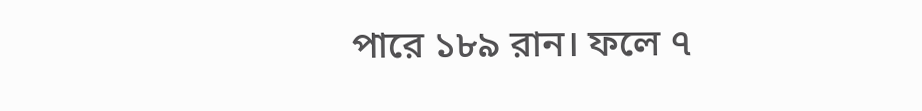পারে ১৮৯ রান। ফলে ৭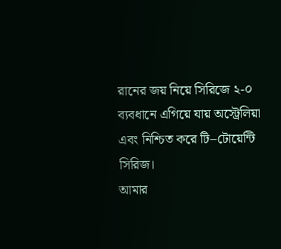রানের জয় নিয়ে সিরিজে ২-০ ব্যবধানে এগিয়ে যায় অস্ট্রেলিয়া এবং নিশ্চিত করে টি–টোয়েন্টি সিরিজ।
আমার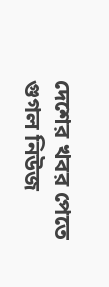দেশের খবর পেতে গুগল নিউজ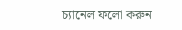চ্যানেল ফলো করুন